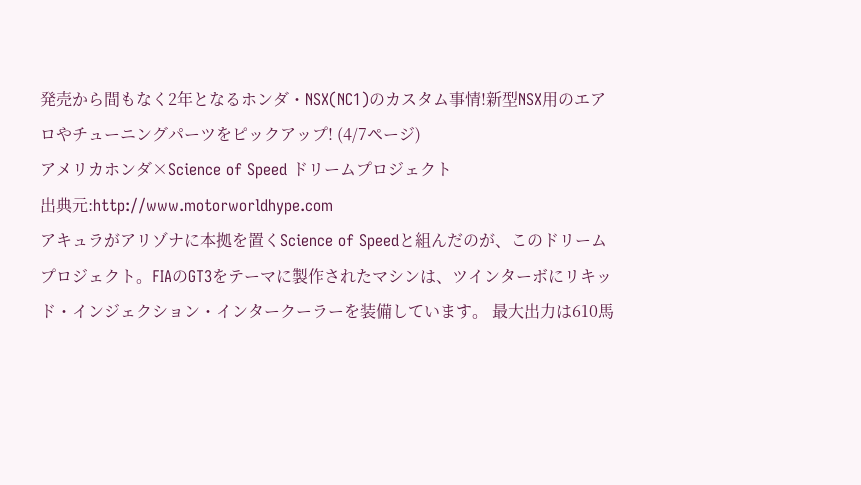発売から間もなく2年となるホンダ・NSX(NC1)のカスタム事情!新型NSX用のエアロやチューニングパーツをピックアップ! (4/7ページ)
アメリカホンダ×Science of Speed ドリームプロジェクト
出典元:http://www.motorworldhype.com
アキュラがアリゾナに本拠を置くScience of Speedと組んだのが、このドリームプロジェクト。FIAのGT3をテーマに製作されたマシンは、ツインターボにリキッド・インジェクション・インタークーラーを装備しています。 最大出力は610馬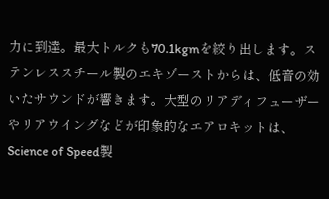力に到達。最大トルクも70.1kgmを絞り出します。ステンレススチール製のエキゾーストからは、低音の効いたサウンドが響きます。大型のリアディフューザーやリアウイングなどが印象的なエアロキットは、Science of Speed製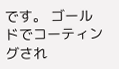です。 ゴールドでコーティングされ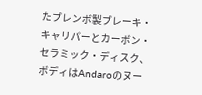たブレンボ製ブレーキ・キャリパーとカーボン・セラミック・ディスク、ボディはAndaroのヌー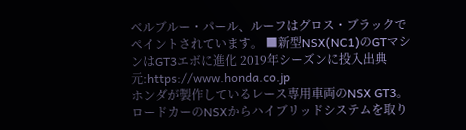ベルブルー・パール、ルーフはグロス・ブラックでペイントされています。 ■新型NSX(NC1)のGTマシンはGT3エボに進化 2019年シーズンに投入出典元:https://www.honda.co.jp
ホンダが製作しているレース専用車両のNSX GT3。ロードカーのNSXからハイブリッドシステムを取り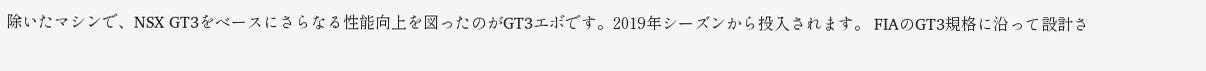除いたマシンで、NSX GT3をベースにさらなる性能向上を図ったのがGT3エボです。2019年シーズンから投入されます。 FIAのGT3規格に沿って設計さ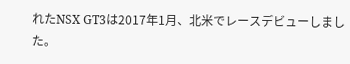れたNSX GT3は2017年1月、北米でレースデビューしました。